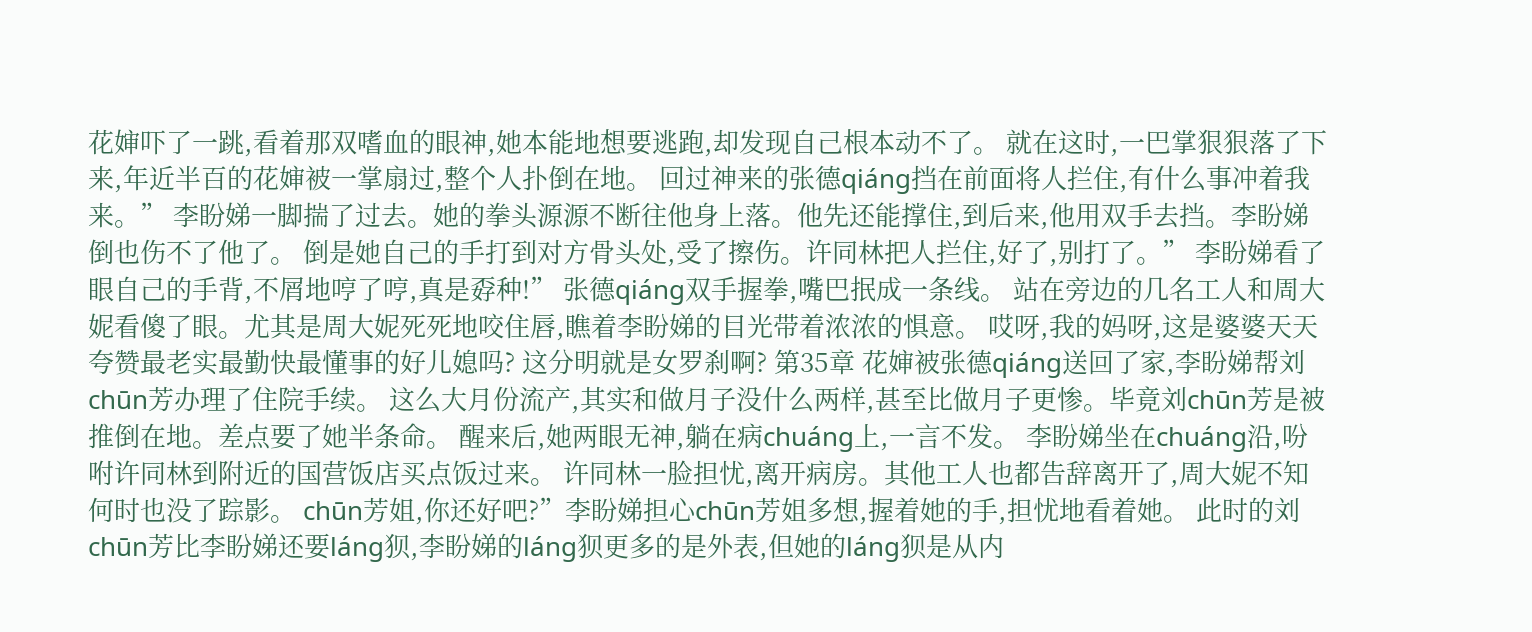花婶吓了一跳,看着那双嗜血的眼神,她本能地想要逃跑,却发现自己根本动不了。 就在这时,一巴掌狠狠落了下来,年近半百的花婶被一掌扇过,整个人扑倒在地。 回过神来的张德qiáng挡在前面将人拦住,有什么事冲着我来。” 李盼娣一脚揣了过去。她的拳头源源不断往他身上落。他先还能撑住,到后来,他用双手去挡。李盼娣倒也伤不了他了。 倒是她自己的手打到对方骨头处,受了擦伤。许同林把人拦住,好了,别打了。” 李盼娣看了眼自己的手背,不屑地哼了哼,真是孬种!” 张德qiáng双手握拳,嘴巴抿成一条线。 站在旁边的几名工人和周大妮看傻了眼。尤其是周大妮死死地咬住唇,瞧着李盼娣的目光带着浓浓的惧意。 哎呀,我的妈呀,这是婆婆天天夸赞最老实最勤快最懂事的好儿媳吗? 这分明就是女罗刹啊? 第35章 花婶被张德qiáng送回了家,李盼娣帮刘chūn芳办理了住院手续。 这么大月份流产,其实和做月子没什么两样,甚至比做月子更惨。毕竟刘chūn芳是被推倒在地。差点要了她半条命。 醒来后,她两眼无神,躺在病chuáng上,一言不发。 李盼娣坐在chuáng沿,吩咐许同林到附近的国营饭店买点饭过来。 许同林一脸担忧,离开病房。其他工人也都告辞离开了,周大妮不知何时也没了踪影。 chūn芳姐,你还好吧?”李盼娣担心chūn芳姐多想,握着她的手,担忧地看着她。 此时的刘chūn芳比李盼娣还要láng狈,李盼娣的láng狈更多的是外表,但她的láng狈是从内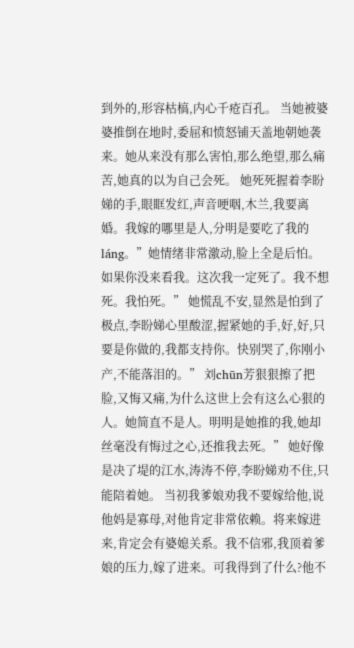到外的,形容枯槁,内心千疮百孔。 当她被婆婆推倒在地时,委屈和愤怒铺天盖地朝她袭来。她从来没有那么害怕,那么绝望,那么痛苦,她真的以为自己会死。 她死死握着李盼娣的手,眼眶发红,声音哽咽,木兰,我要离婚。我嫁的哪里是人,分明是要吃了我的láng。”她情绪非常激动,脸上全是后怕。 如果你没来看我。这次我一定死了。我不想死。我怕死。” 她慌乱不安,显然是怕到了极点,李盼娣心里酸涩,握紧她的手,好,好,只要是你做的,我都支持你。快别哭了,你刚小产,不能落泪的。” 刘chūn芳狠狠擦了把脸,又悔又痛,为什么这世上会有这么心狠的人。她简直不是人。明明是她推的我,她却丝毫没有悔过之心,还推我去死。” 她好像是决了堤的江水,涛涛不停,李盼娣劝不住,只能陪着她。 当初我爹娘劝我不要嫁给他,说他妈是寡母,对他肯定非常依赖。将来嫁进来,肯定会有婆媳关系。我不信邪,我顶着爹娘的压力,嫁了进来。可我得到了什么?他不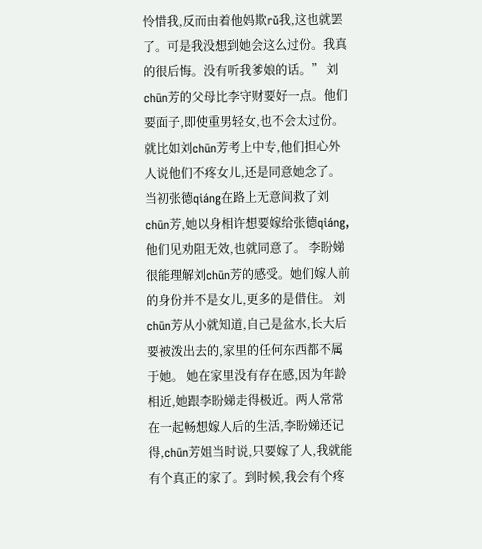怜惜我,反而由着他妈欺rǔ我,这也就罢了。可是我没想到她会这么过份。我真的很后悔。没有听我爹娘的话。” 刘chūn芳的父母比李守财要好一点。他们要面子,即使重男轻女,也不会太过份。就比如刘chūn芳考上中专,他们担心外人说他们不疼女儿,还是同意她念了。当初张德qiáng在路上无意间救了刘chūn芳,她以身相许想要嫁给张德qiáng,他们见劝阻无效,也就同意了。 李盼娣很能理解刘chūn芳的感受。她们嫁人前的身份并不是女儿,更多的是借住。 刘chūn芳从小就知道,自己是盆水,长大后要被泼出去的,家里的任何东西都不属于她。 她在家里没有存在感,因为年龄相近,她跟李盼娣走得极近。两人常常在一起畅想嫁人后的生活,李盼娣还记得,chūn芳姐当时说,只要嫁了人,我就能有个真正的家了。到时候,我会有个疼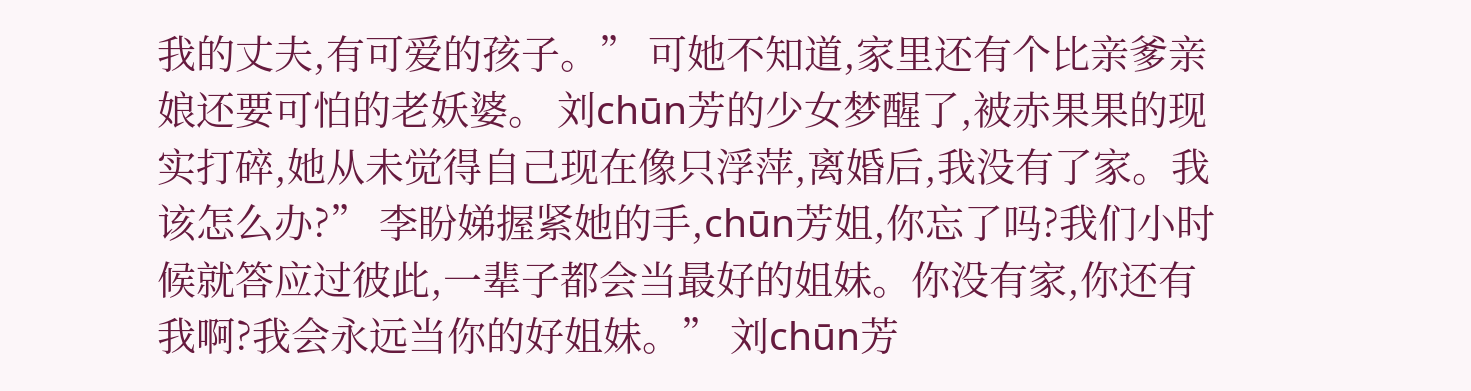我的丈夫,有可爱的孩子。” 可她不知道,家里还有个比亲爹亲娘还要可怕的老妖婆。 刘chūn芳的少女梦醒了,被赤果果的现实打碎,她从未觉得自己现在像只浮萍,离婚后,我没有了家。我该怎么办?” 李盼娣握紧她的手,chūn芳姐,你忘了吗?我们小时候就答应过彼此,一辈子都会当最好的姐妹。你没有家,你还有我啊?我会永远当你的好姐妹。” 刘chūn芳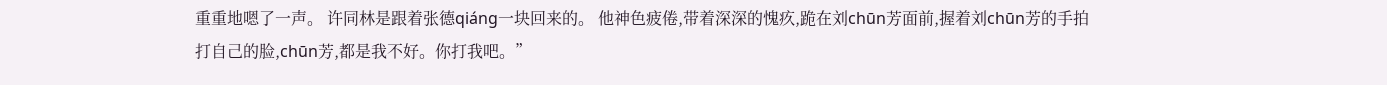重重地嗯了一声。 许同林是跟着张德qiáng一块回来的。 他神色疲倦,带着深深的愧疚,跪在刘chūn芳面前,握着刘chūn芳的手拍打自己的脸,chūn芳,都是我不好。你打我吧。”